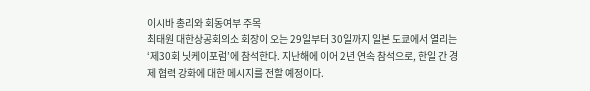이시바 총리와 회동여부 주목
최태원 대한상공회의소 회장이 오는 29일부터 30일까지 일본 도쿄에서 열리는 ‘제30회 닛케이포럼’에 참석한다. 지난해에 이어 2년 연속 참석으로, 한일 간 경제 협력 강화에 대한 메시지를 전할 예정이다.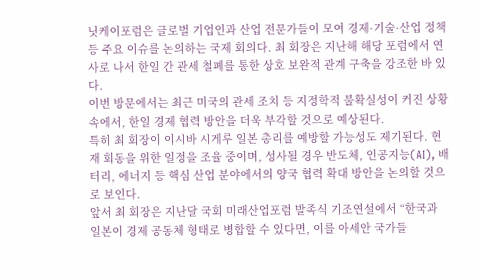닛케이포럼은 글로벌 기업인과 산업 전문가들이 모여 경제·기술·산업 정책 등 주요 이슈를 논의하는 국제 회의다. 최 회장은 지난해 해당 포럼에서 연사로 나서 한일 간 관세 철폐를 통한 상호 보완적 관계 구축을 강조한 바 있다.
이번 방문에서는 최근 미국의 관세 조치 등 지정학적 불확실성이 커진 상황 속에서, 한일 경제 협력 방안을 더욱 부각할 것으로 예상된다.
특히 최 회장이 이시바 시게루 일본 총리를 예방할 가능성도 제기된다. 현재 회동을 위한 일정을 조율 중이며, 성사될 경우 반도체, 인공지능(AI), 배터리, 에너지 등 핵심 산업 분야에서의 양국 협력 확대 방안을 논의할 것으로 보인다.
앞서 최 회장은 지난달 국회 미래산업포럼 발족식 기조연설에서 “한국과 일본이 경제 공동체 형태로 병합할 수 있다면, 이를 아세안 국가들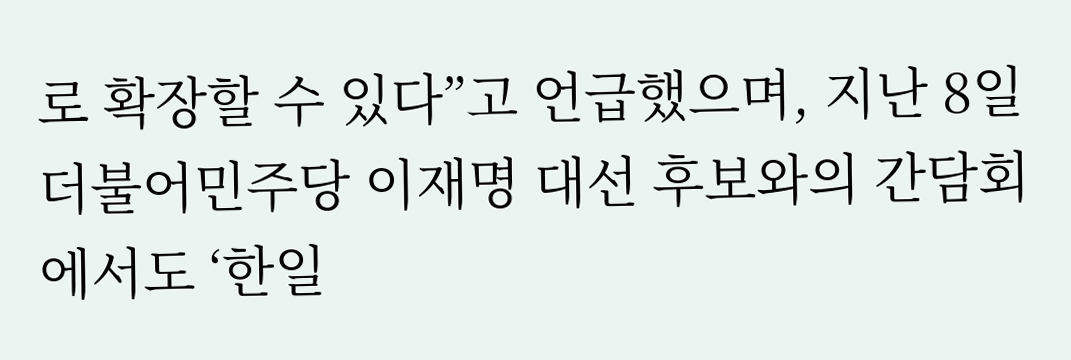로 확장할 수 있다”고 언급했으며, 지난 8일 더불어민주당 이재명 대선 후보와의 간담회에서도 ‘한일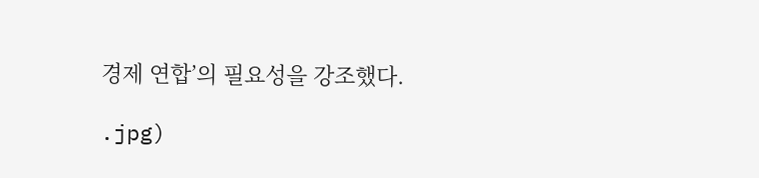경제 연합’의 필요성을 강조했다.

.jpg)